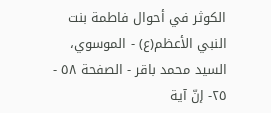الكوثر في أحوال فاطمة بنت النبي الأعظم(ع) - الموسوي، السيد محمد باقر - الصفحة ٥٨ - ٢٥- إنّ آية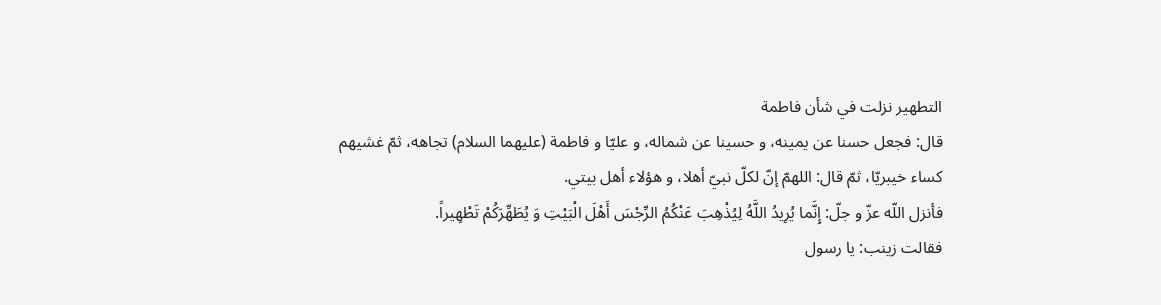التطهير نزلت في شأن فاطمة
قال: فجعل حسنا عن يمينه، و حسينا عن شماله، و عليّا و فاطمة (عليهما السلام) تجاهه، ثمّ غشيهم كساء خيبريّا، ثمّ قال: اللهمّ إنّ لكلّ نبيّ أهلا، و هؤلاء أهل بيتي.
فأنزل اللّه عزّ و جلّ: إِنَّما يُرِيدُ اللَّهُ لِيُذْهِبَ عَنْكُمُ الرِّجْسَ أَهْلَ الْبَيْتِ وَ يُطَهِّرَكُمْ تَطْهِيراً.
فقالت زينب: يا رسول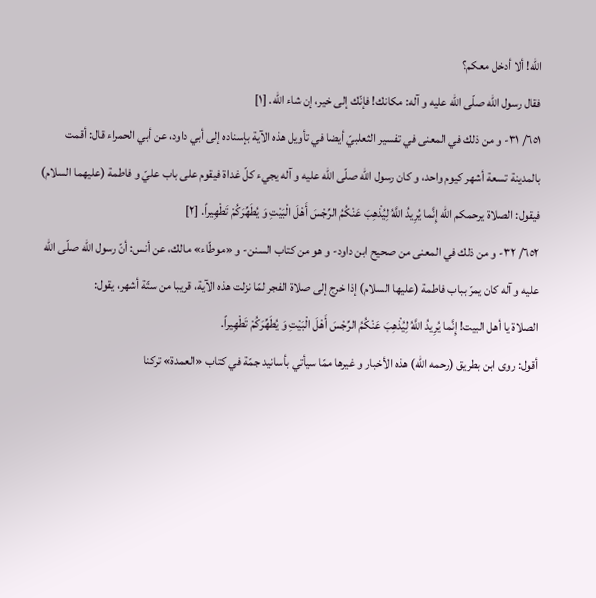اللّه! ألا أدخل معكم؟
فقال رسول اللّه صلّى اللّه عليه و آله: مكانك! فإنّك إلى خير، إن شاء اللّه. [١]
٦٥١/ ٣١- و من ذلك في المعنى في تفسير الثعلبيّ أيضا في تأويل هذه الآية بإسناده إلى أبي داود، عن أبي الحمراء قال: أقمت بالمدينة تسعة أشهر كيوم واحد، و كان رسول اللّه صلّى اللّه عليه و آله يجيء كلّ غداة فيقوم على باب عليّ و فاطمة (عليهما السلام) فيقول: الصلاة يرحمكم اللّه إِنَّما يُرِيدُ اللَّهُ لِيُذْهِبَ عَنْكُمُ الرِّجْسَ أَهْلَ الْبَيْتِ وَ يُطَهِّرَكُمْ تَطْهِيراً. [٢]
٦٥٢/ ٣٢- و من ذلك في المعنى من صحيح ابن داود- و هو من كتاب السنن- و «موطّاء» مالك، عن أنس: أنّ رسول اللّه صلّى اللّه عليه و آله كان يمرّ بباب فاطمة (عليها السلام) إذا خرج إلى صلاة الفجر لمّا نزلت هذه الآية، قريبا من ستّة أشهر، يقول:
الصلاة يا أهل البيت! إِنَّما يُرِيدُ اللَّهُ لِيُذْهِبَ عَنْكُمُ الرِّجْسَ أَهْلَ الْبَيْتِ وَ يُطَهِّرَكُمْ تَطْهِيراً.
أقول: روى ابن بطريق (رحمه الله) هذه الأخبار و غيرها ممّا سيأتي بأسانيد جمّة في كتاب «العمدة» تركنا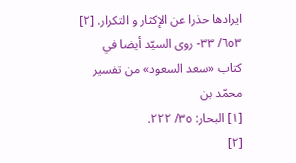ايرادها حذرا عن الإكثار و التكرار. [٢]
٦٥٣/ ٣٣- روى السيّد أيضا في كتاب «سعد السعود» من تفسير محمّد بن
[١] البحار: ٣٥/ ٢٢٢.
[٢]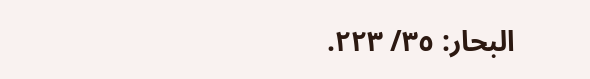البحار: ٣٥/ ٢٢٣.